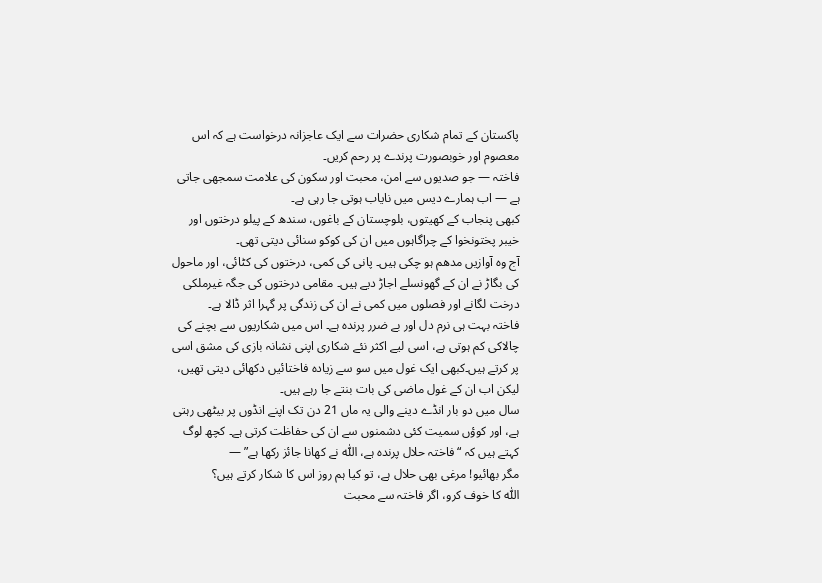پاکستان کے تمام شکاری حضرات سے ایک عاجزانہ درخواست ہے کہ اس معصوم اور خوبصورت پرندے پر رحم کریں۔
فاختہ — جو صدیوں سے امن، محبت اور سکون کی علامت سمجھی جاتی ہے — اب ہمارے دیس میں نایاب ہوتی جا رہی ہے۔
کبھی پنجاب کے کھیتوں، بلوچستان کے باغوں، سندھ کے پیلو درختوں اور خیبر پختونخوا کے چراگاہوں میں ان کی کوکو سنائی دیتی تھی۔
آج وہ آوازیں مدھم ہو چکی ہیں۔ پانی کی کمی، درختوں کی کٹائی، اور ماحول کی بگاڑ نے ان کے گھونسلے اجاڑ دیے ہیں۔ مقامی درختوں کی جگہ غیرملکی درخت لگانے اور فصلوں میں کمی نے ان کی زندگی پر گہرا اثر ڈالا ہے۔
فاختہ بہت ہی نرم دل اور بے ضرر پرندہ ہے۔ اس میں شکاریوں سے بچنے کی چالاکی کم ہوتی ہے، اسی لیے اکثر نئے شکاری اپنی نشانہ بازی کی مشق اسی پر کرتے ہیں۔کبھی ایک غول میں سو سے زیادہ فاختائیں دکھائی دیتی تھیں،
لیکن اب ان کے غول ماضی کی بات بنتے جا رہے ہیں۔
سال میں دو بار انڈے دینے والی یہ ماں 21 دن تک اپنے انڈوں پر بیٹھی رہتی ہے، اور کوؤں سمیت کئی دشمنوں سے ان کی حفاظت کرتی ہے۔ کچھ لوگ کہتے ہیں کہ “فاختہ حلال پرندہ ہے، اللّٰہ نے کھانا جائز رکھا ہے” —
مگر بھائیو! مرغی بھی حلال ہے، تو کیا ہم روز اس کا شکار کرتے ہیں؟
اللّٰہ کا خوف کرو، اگر فاختہ سے محبت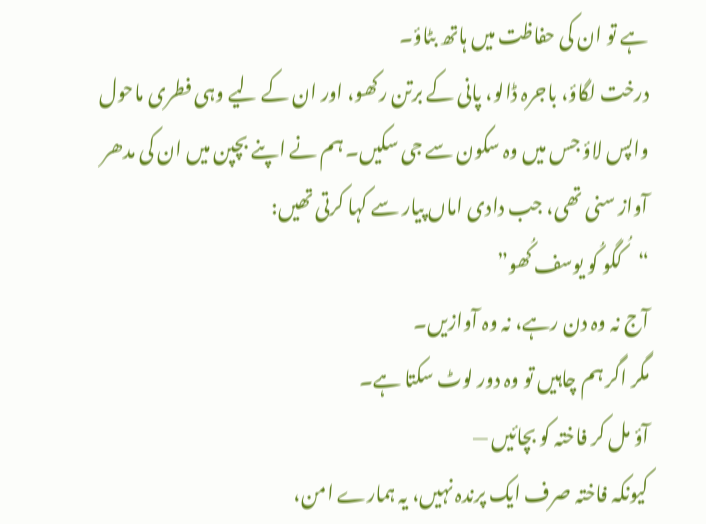ہے تو ان کی حفاظت میں ہاتھ بٹاؤ۔
درخت لگاؤ، باجرہ ڈالو، پانی کے برتن رکھو، اور ان کے لیے وہی فطری ماحول واپس لاؤ جس میں وہ سکون سے جی سکیں۔ ہم نے اپنے بچپن میں ان کی مدھر آواز سنی تھی، جب دادی اماں پیار سے کہا کرتی تھیں:
“کُگو کُو یوسف کُھو”
آج نہ وہ دن رہے، نہ وہ آوازیں۔
مگر اگر ہم چاہیں تو وہ دور لوٹ سکتا ہے۔
آؤ مل کر فاختہ کو بچائیں —
کیونکہ فاختہ صرف ایک پرندہ نہیں، یہ ہمارے امن،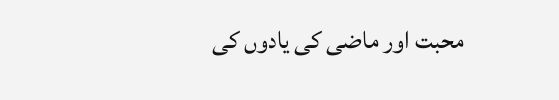محبت اور ماضی کی یادوں کی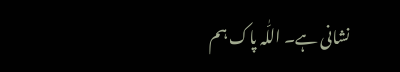نشانی ہے۔ اللّٰہ پاک ہم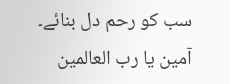سب کو رحم دل بنائے۔
آمین یا رب العالمین